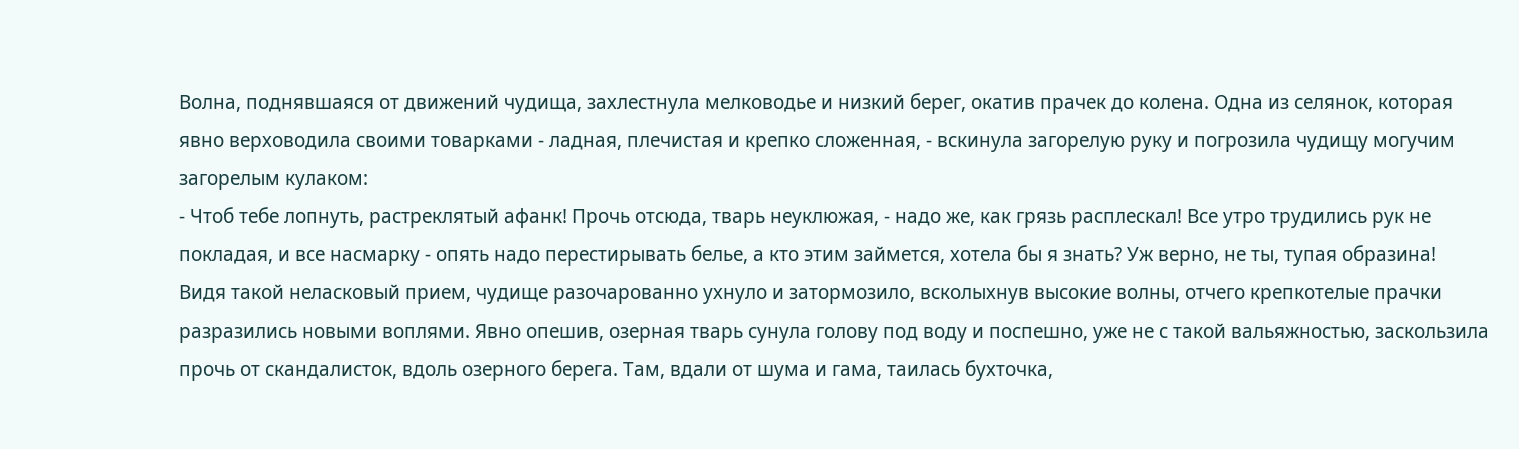Волна, поднявшаяся от движений чудища, захлестнула мелководье и низкий берег, окатив прачек до колена. Одна из селянок, которая явно верховодила своими товарками - ладная, плечистая и крепко сложенная, - вскинула загорелую руку и погрозила чудищу могучим загорелым кулаком:
- Чтоб тебе лопнуть, растреклятый афанк! Прочь отсюда, тварь неуклюжая, - надо же, как грязь расплескал! Все утро трудились рук не покладая, и все насмарку - опять надо перестирывать белье, а кто этим займется, хотела бы я знать? Уж верно, не ты, тупая образина!
Видя такой неласковый прием, чудище разочарованно ухнуло и затормозило, всколыхнув высокие волны, отчего крепкотелые прачки разразились новыми воплями. Явно опешив, озерная тварь сунула голову под воду и поспешно, уже не с такой вальяжностью, заскользила прочь от скандалисток, вдоль озерного берега. Там, вдали от шума и гама, таилась бухточка,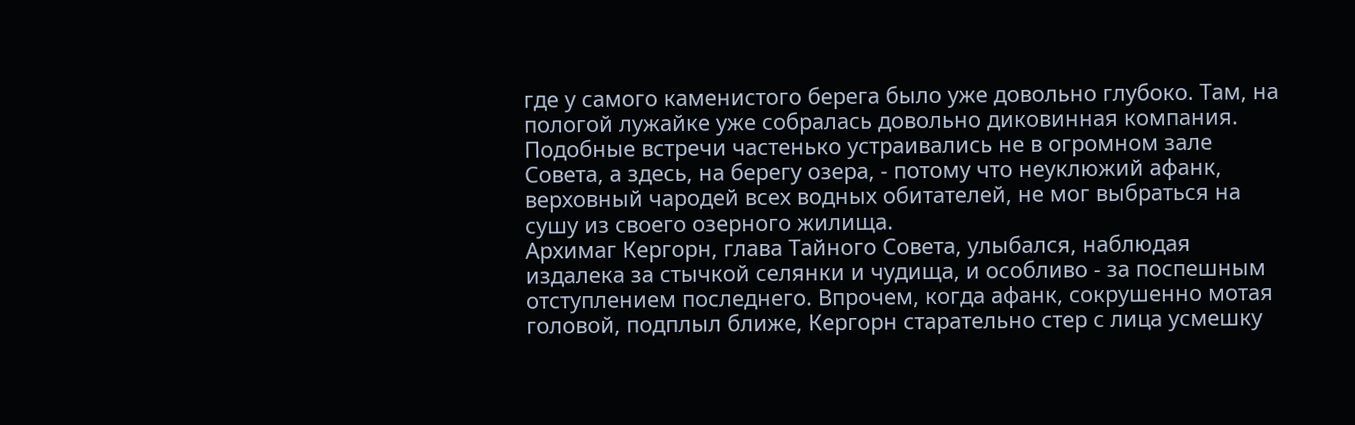где у самого каменистого берега было уже довольно глубоко. Там, на пологой лужайке уже собралась довольно диковинная компания. Подобные встречи частенько устраивались не в огромном зале Совета, а здесь, на берегу озера, - потому что неуклюжий афанк, верховный чародей всех водных обитателей, не мог выбраться на сушу из своего озерного жилища.
Архимаг Кергорн, глава Тайного Совета, улыбался, наблюдая издалека за стычкой селянки и чудища, и особливо - за поспешным отступлением последнего. Впрочем, когда афанк, сокрушенно мотая головой, подплыл ближе, Кергорн старательно стер с лица усмешку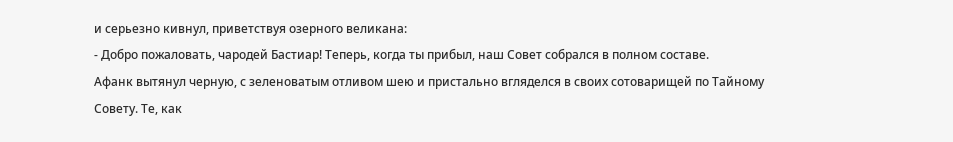и серьезно кивнул, приветствуя озерного великана:
- Добро пожаловать, чародей Бастиар! Теперь, когда ты прибыл, наш Совет собрался в полном составе.
Афанк вытянул черную, с зеленоватым отливом шею и пристально вгляделся в своих сотоварищей по Тайному Совету. Те, как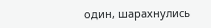один, шарахнулись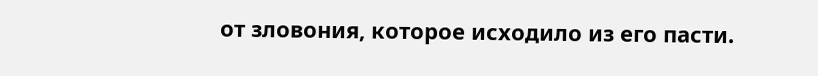от зловония, которое исходило из его пасти.